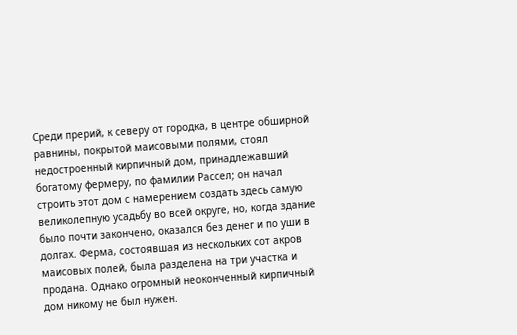Среди прерий, к северу от городка, в центре обширной равнины, покрытой маисовыми полями, стоял недостроенный кирпичный дом, принадлежавший богатому фермеру, по фамилии Рассел; он начал строить этот дом с намерением создать здесь самую великолепную усадьбу во всей округе, но, когда здание было почти закончено, оказался без денег и по уши в долгах. Ферма, состоявшая из нескольких сот акров маисовых полей, была разделена на три участка и продана. Однако огромный неоконченный кирпичный дом никому не был нужен.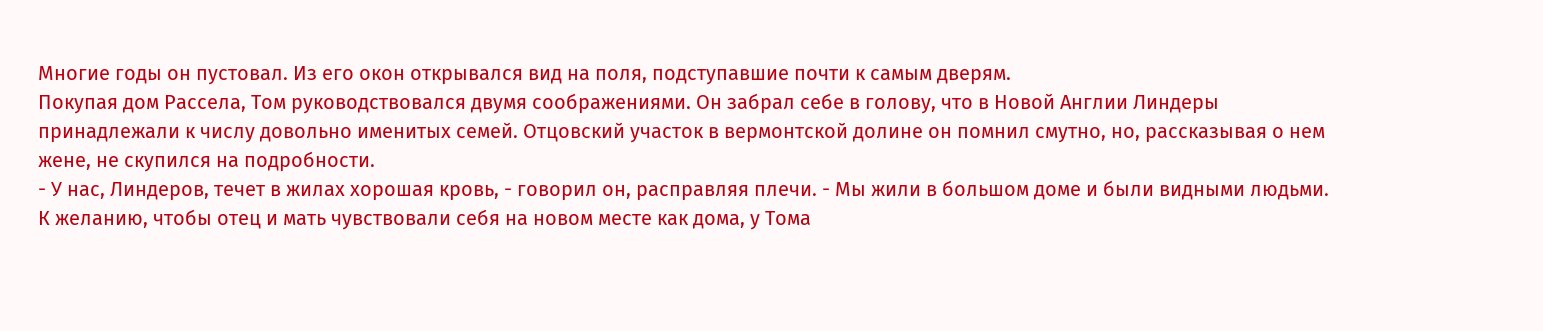Многие годы он пустовал. Из его окон открывался вид на поля, подступавшие почти к самым дверям.
Покупая дом Рассела, Том руководствовался двумя соображениями. Он забрал себе в голову, что в Новой Англии Линдеры принадлежали к числу довольно именитых семей. Отцовский участок в вермонтской долине он помнил смутно, но, рассказывая о нем жене, не скупился на подробности.
- У нас, Линдеров, течет в жилах хорошая кровь, - говорил он, расправляя плечи. - Мы жили в большом доме и были видными людьми.
К желанию, чтобы отец и мать чувствовали себя на новом месте как дома, у Тома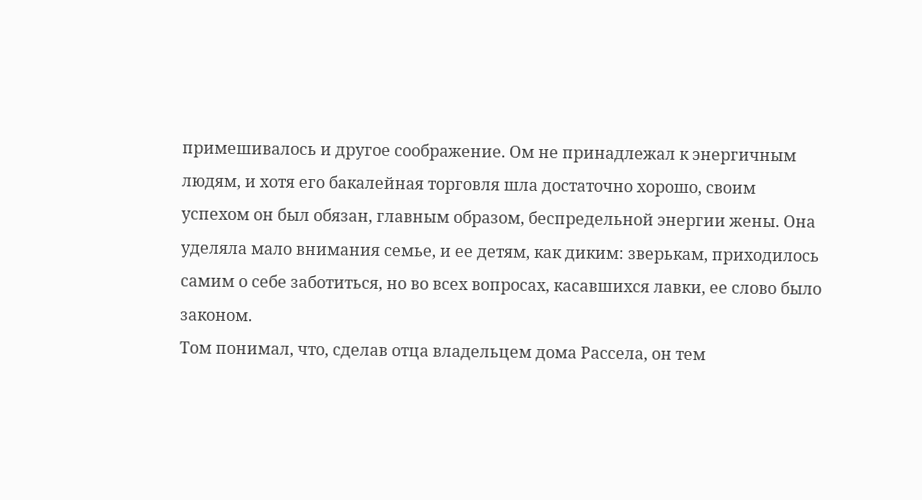примешивалось и другое соображение. Ом не принадлежал к энергичным людям, и хотя его бакалейная торговля шла достаточно хорошо, своим успехом он был обязан, главным образом, беспредельной энергии жены. Она уделяла мало внимания семье, и ее детям, как диким: зверькам, приходилось самим о себе заботиться, но во всех вопросах, касавшихся лавки, ее слово было законом.
Том понимал, что, сделав отца владельцем дома Рассела, он тем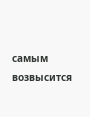самым возвысится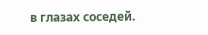в глазах соседей.